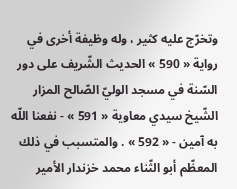وتخرّج عليه كثير ، وله وظيفة أخرى في رواية « 590 » الحديث الشّريف على دور السّنة في مسجد الوليّ الصّالح المزار الشّيخ سيدي معاوية « 591 » - نفعنا اللّه به آمين - « 592 » . والمتسبب في ذلك المعظّم أبو الثّناء محمد خزندار الأمير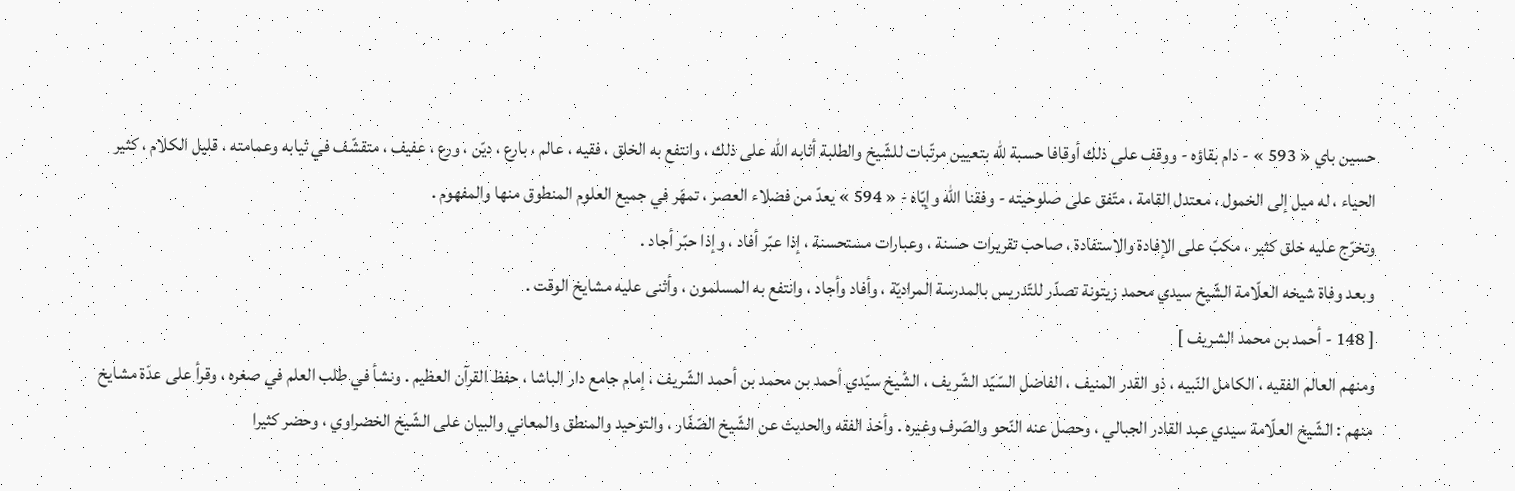حسين باي « 593 » - دام بقاؤه - ووقف على ذلك أوقافا حسبة للّه بتعيين مرتّبات للشّيخ والطلبة أثابه اللّه على ذلك ، وانتفع به الخلق ، فقيه ، عالم ، بارع ، ديّن ، ورع ، عفيف ، متقشّف في ثيابه وعمامته ، قليل الكلام ، كثير الحياء ، له ميل إلى الخمول ، معتدل القامة ، متّفق على صلوحيته - وفقنا اللّه وإيّاه - « 594 » يعدّ من فضلاء العصر ، تمهّر في جميع العلوم المنطوق منها والمفهوم .
وتخرّج عليه خلق كثير ، مكبّ على الإفادة والاستفادة ، صاحب تقريرات حسنة ، وعبارات مستحسنة ، إذا عبّر أفاد ، وإذا حبّر أجاد .
وبعد وفاة شيخه العلّامة الشّيخ سيدي محمد زيتونة تصدّر للتّدريس بالمدرسة المراديّة ، وأفاد وأجاد ، وانتفع به المسلمون ، وأثنى عليه مشايخ الوقت .
[ 148 - أحمد بن محمد الشريف ]
ومنهم العالم الفقيه ، الكامل النّبيه ، ذو القدر المنيف ، الفاضل السّيّد الشّريف ، الشّيخ سيّدي أحمد بن محمد بن أحمد الشّريف ، إمام جامع دار الباشا ، حفظ القرآن العظيم . ونشأ في طلب العلم في صغره ، وقرأ على عدّة مشايخ منهم : الشّيخ العلّامة سيدي عبد القادر الجبالي ، وحصل عنه النّحو والصّرف وغيره . وأخذ الفقه والحديث عن الشّيخ الصّفّار ، والتوحيد والمنطق والمعاني والبيان على الشّيخ الخضراوي ، وحضر كثيرا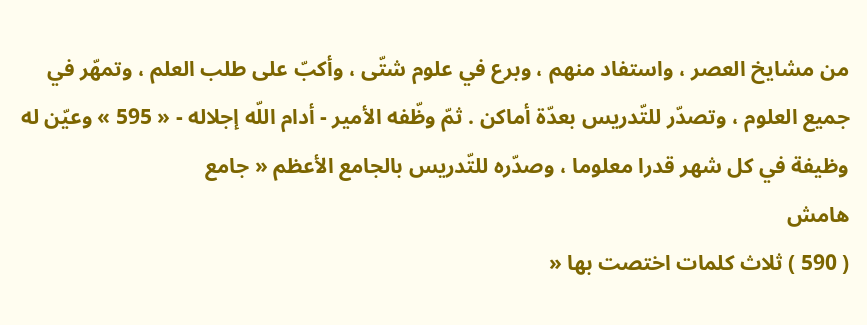من مشايخ العصر ، واستفاد منهم ، وبرع في علوم شتّى ، وأكبّ على طلب العلم ، وتمهّر في جميع العلوم ، وتصدّر للتّدريس بعدّة أماكن . ثمّ وظّفه الأمير - أدام اللّه إجلاله - « 595 » وعيّن له وظيفة في كل شهر قدرا معلوما ، وصدّره للتّدريس بالجامع الأعظم « جامع
هامش
( 590 ) ثلاث كلمات اختصت بها «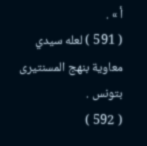أ » .
( 591 ) لعله سيدي معاوية بنهج المسنتيرى بتونس .
( 592 )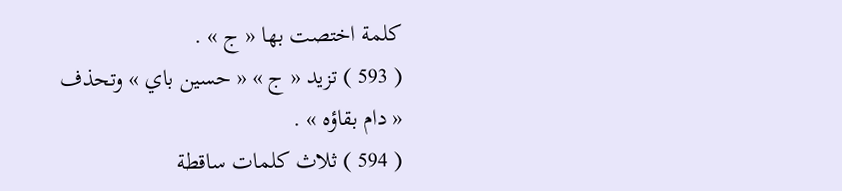كلمة اختصت بها « ج » .
( 593 ) تزيد « ج » « حسين باي » وتحذف « دام بقاؤه » .
( 594 ) ثلاث كلمات ساقطة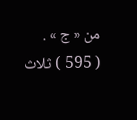من « ج » .
( 595 ) ثلاث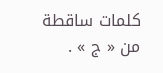كلمات ساقطة من « ج » .